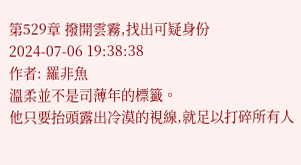第529章 撥開雲霧,找出可疑身份
2024-07-06 19:38:38
作者: 羅非魚
溫柔並不是司薄年的標籤。
他只要抬頭露出冷漠的視線,就足以打碎所有人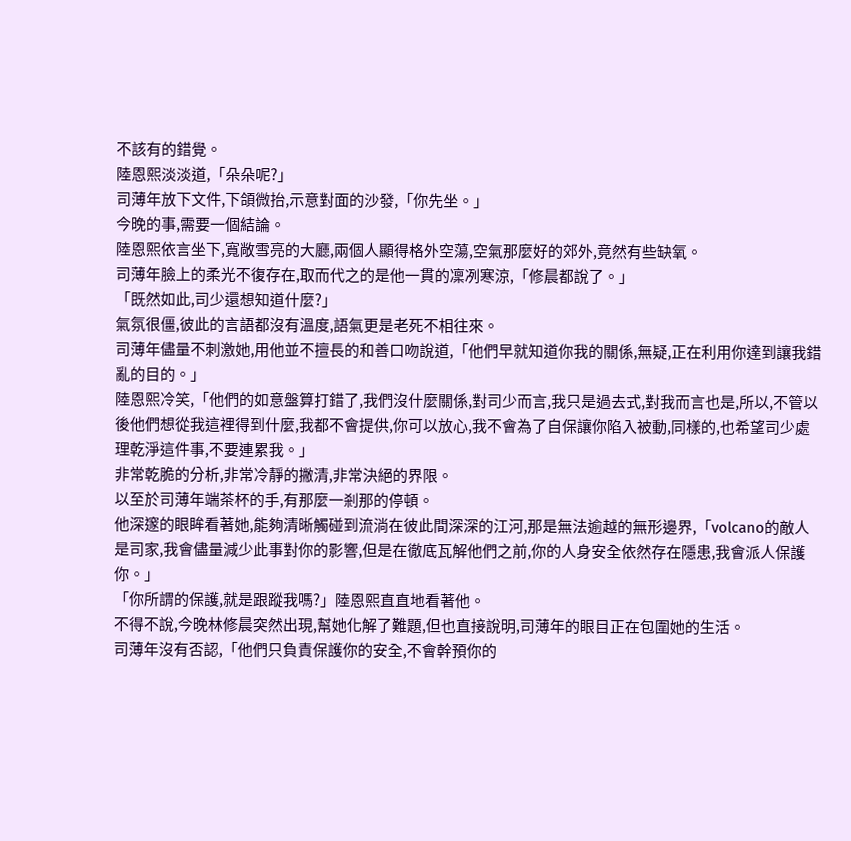不該有的錯覺。
陸恩熙淡淡道,「朵朵呢?」
司薄年放下文件,下頜微抬,示意對面的沙發,「你先坐。」
今晚的事,需要一個結論。
陸恩熙依言坐下,寬敞雪亮的大廳,兩個人顯得格外空蕩,空氣那麼好的郊外,竟然有些缺氧。
司薄年臉上的柔光不復存在,取而代之的是他一貫的凜冽寒涼,「修晨都說了。」
「既然如此,司少還想知道什麼?」
氣氛很僵,彼此的言語都沒有溫度,語氣更是老死不相往來。
司薄年儘量不刺激她,用他並不擅長的和善口吻說道,「他們早就知道你我的關係,無疑,正在利用你達到讓我錯亂的目的。」
陸恩熙冷笑,「他們的如意盤算打錯了,我們沒什麼關係,對司少而言,我只是過去式,對我而言也是,所以,不管以後他們想從我這裡得到什麼,我都不會提供,你可以放心,我不會為了自保讓你陷入被動,同樣的,也希望司少處理乾淨這件事,不要連累我。」
非常乾脆的分析,非常冷靜的撇清,非常決絕的界限。
以至於司薄年端茶杯的手,有那麼一剎那的停頓。
他深邃的眼眸看著她,能夠清晰觸碰到流淌在彼此間深深的江河,那是無法逾越的無形邊界,「volcano的敵人是司家,我會儘量減少此事對你的影響,但是在徹底瓦解他們之前,你的人身安全依然存在隱患,我會派人保護你。」
「你所謂的保護,就是跟蹤我嗎?」陸恩熙直直地看著他。
不得不說,今晚林修晨突然出現,幫她化解了難題,但也直接說明,司薄年的眼目正在包圍她的生活。
司薄年沒有否認,「他們只負責保護你的安全,不會幹預你的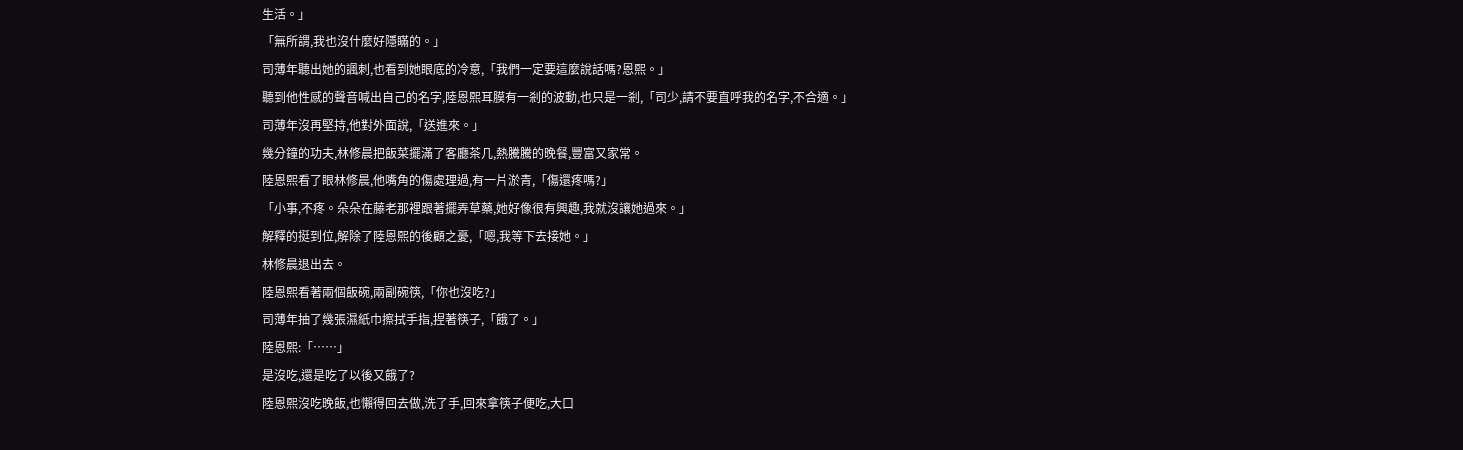生活。」
「無所謂,我也沒什麼好隱瞞的。」
司薄年聽出她的諷刺,也看到她眼底的冷意,「我們一定要這麼說話嗎?恩熙。」
聽到他性感的聲音喊出自己的名字,陸恩熙耳膜有一剎的波動,也只是一剎,「司少,請不要直呼我的名字,不合適。」
司薄年沒再堅持,他對外面說,「送進來。」
幾分鐘的功夫,林修晨把飯菜擺滿了客廳茶几,熱騰騰的晚餐,豐富又家常。
陸恩熙看了眼林修晨,他嘴角的傷處理過,有一片淤青,「傷還疼嗎?」
「小事,不疼。朵朵在藤老那裡跟著擺弄草藥,她好像很有興趣,我就沒讓她過來。」
解釋的挺到位,解除了陸恩熙的後顧之憂,「嗯,我等下去接她。」
林修晨退出去。
陸恩熙看著兩個飯碗,兩副碗筷,「你也沒吃?」
司薄年抽了幾張濕紙巾擦拭手指,捏著筷子,「餓了。」
陸恩熙:「……」
是沒吃,還是吃了以後又餓了?
陸恩熙沒吃晚飯,也懶得回去做,洗了手,回來拿筷子便吃,大口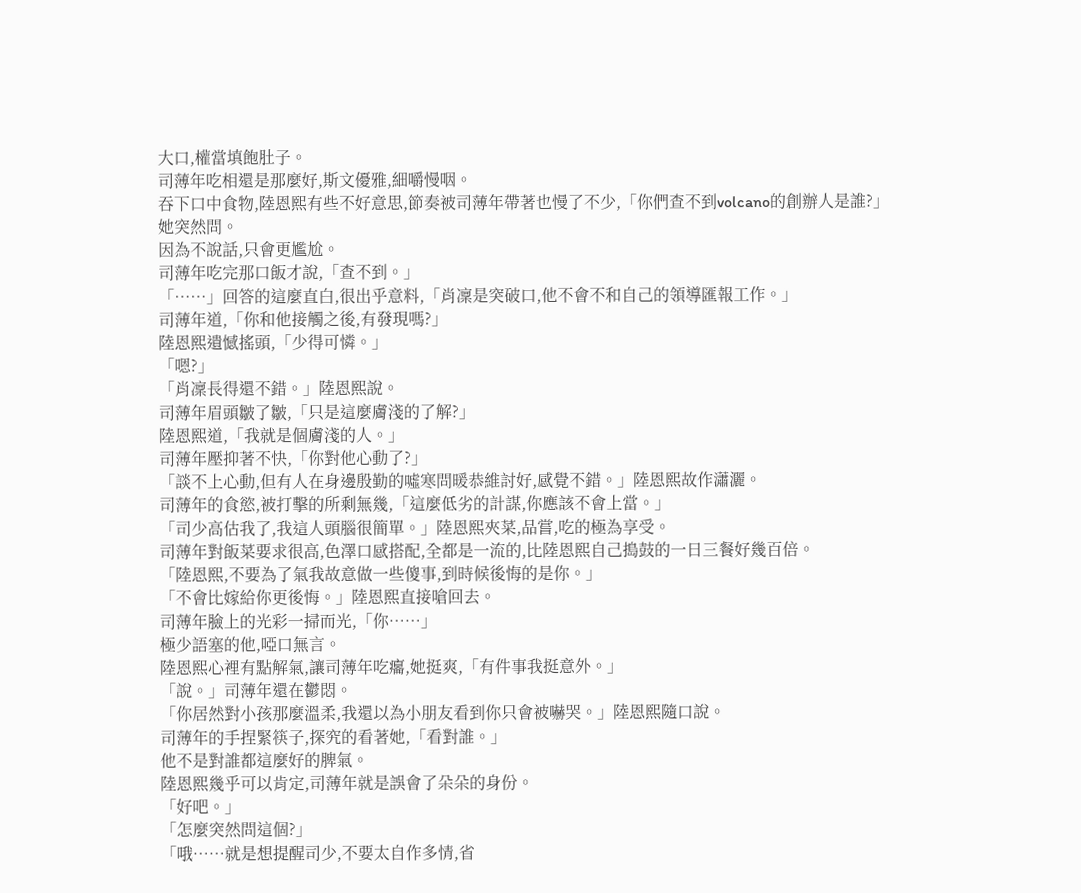大口,權當填飽肚子。
司薄年吃相還是那麼好,斯文優雅,細嚼慢咽。
吞下口中食物,陸恩熙有些不好意思,節奏被司薄年帶著也慢了不少,「你們查不到volcano的創辦人是誰?」
她突然問。
因為不說話,只會更尷尬。
司薄年吃完那口飯才說,「查不到。」
「……」回答的這麼直白,很出乎意料,「肖凜是突破口,他不會不和自己的領導匯報工作。」
司薄年道,「你和他接觸之後,有發現嗎?」
陸恩熙遺憾搖頭,「少得可憐。」
「嗯?」
「肖凜長得還不錯。」陸恩熙說。
司薄年眉頭皺了皺,「只是這麼膚淺的了解?」
陸恩熙道,「我就是個膚淺的人。」
司薄年壓抑著不快,「你對他心動了?」
「談不上心動,但有人在身邊殷勤的噓寒問暖恭維討好,感覺不錯。」陸恩熙故作瀟灑。
司薄年的食慾,被打擊的所剩無幾,「這麼低劣的計謀,你應該不會上當。」
「司少高估我了,我這人頭腦很簡單。」陸恩熙夾菜,品嘗,吃的極為享受。
司薄年對飯菜要求很高,色澤口感搭配,全都是一流的,比陸恩熙自己搗鼓的一日三餐好幾百倍。
「陸恩熙,不要為了氣我故意做一些傻事,到時候後悔的是你。」
「不會比嫁給你更後悔。」陸恩熙直接嗆回去。
司薄年臉上的光彩一掃而光,「你……」
極少語塞的他,啞口無言。
陸恩熙心裡有點解氣,讓司薄年吃癟,她挺爽,「有件事我挺意外。」
「說。」司薄年還在鬱悶。
「你居然對小孩那麼溫柔,我還以為小朋友看到你只會被嚇哭。」陸恩熙隨口說。
司薄年的手捏緊筷子,探究的看著她,「看對誰。」
他不是對誰都這麼好的脾氣。
陸恩熙幾乎可以肯定,司薄年就是誤會了朵朵的身份。
「好吧。」
「怎麼突然問這個?」
「哦……就是想提醒司少,不要太自作多情,省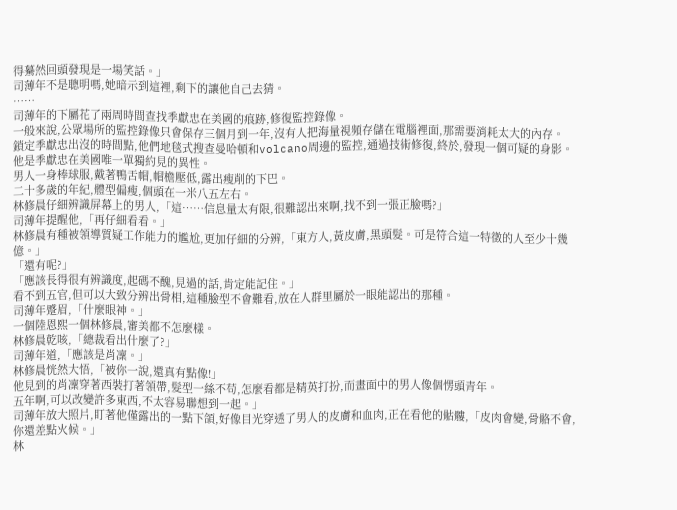得驀然回頭發現是一場笑話。」
司薄年不是聰明嗎,她暗示到這裡,剩下的讓他自己去猜。
……
司薄年的下屬花了兩周時間查找季獻忠在美國的痕跡,修復監控錄像。
一般來說,公眾場所的監控錄像只會保存三個月到一年,沒有人把海量視頻存儲在電腦裡面,那需要消耗太大的內存。
鎖定季獻忠出沒的時間點,他們地毯式搜查曼哈頓和volcano周邊的監控,通過技術修復,終於,發現一個可疑的身影。
他是季獻忠在美國唯一單獨約見的異性。
男人一身棒球服,戴著鴨舌帽,帽檐壓低,露出瘦削的下巴。
二十多歲的年紀,體型偏瘦,個頭在一米八五左右。
林修晨仔細辨識屏幕上的男人,「這……信息量太有限,很難認出來啊,找不到一張正臉嗎?」
司薄年提醒他,「再仔細看看。」
林修晨有種被領導質疑工作能力的尷尬,更加仔細的分辨,「東方人,黃皮膚,黑頭髮。可是符合這一特徵的人至少十幾億。」
「還有呢?」
「應該長得很有辨識度,起碼不醜,見過的話,肯定能記住。」
看不到五官,但可以大致分辨出骨相,這種臉型不會難看,放在人群里屬於一眼能認出的那種。
司薄年蹙眉,「什麼眼神。」
一個陸恩熙一個林修晨,審美都不怎麼樣。
林修晨乾咳,「總裁看出什麼了?」
司薄年道,「應該是肖凜。」
林修晨恍然大悟,「被你一說,還真有點像!」
他見到的肖凜穿著西裝打著領帶,髮型一絲不苟,怎麼看都是精英打扮,而畫面中的男人像個愣頭青年。
五年啊,可以改變許多東西,不太容易聯想到一起。」
司薄年放大照片,盯著他僅露出的一點下頜,好像目光穿透了男人的皮膚和血肉,正在看他的骷髏,「皮肉會變,骨骼不會,你還差點火候。」
林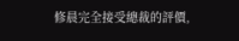修晨完全接受總裁的評價,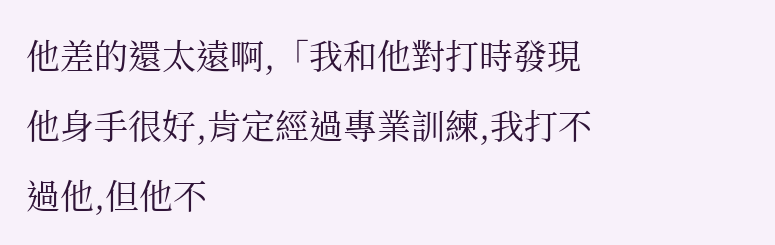他差的還太遠啊,「我和他對打時發現他身手很好,肯定經過專業訓練,我打不過他,但他不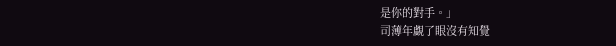是你的對手。」
司薄年覷了眼沒有知覺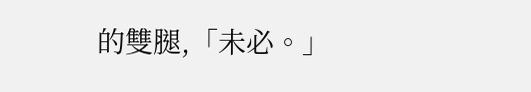的雙腿,「未必。」